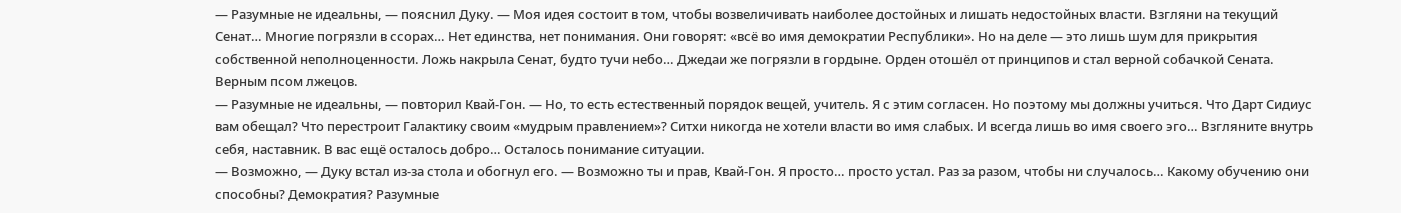— Разумные не идеальны, — пояснил Дуку. — Моя идея состоит в том, чтобы возвеличивать наиболее достойных и лишать недостойных власти. Взгляни на текущий Сенат… Многие погрязли в ссорах… Нет единства, нет понимания. Они говорят: «всё во имя демократии Республики». Но на деле — это лишь шум для прикрытия собственной неполноценности. Ложь накрыла Сенат, будто тучи небо… Джедаи же погрязли в гордыне. Орден отошёл от принципов и стал верной собачкой Сената. Верным псом лжецов.
— Разумные не идеальны, — повторил Квай-Гон. — Но, то есть естественный порядок вещей, учитель. Я с этим согласен. Но поэтому мы должны учиться. Что Дарт Сидиус вам обещал? Что перестроит Галактику своим «мудрым правлением»? Ситхи никогда не хотели власти во имя слабых. И всегда лишь во имя своего эго… Взгляните внутрь себя, наставник. В вас ещё осталось добро… Осталось понимание ситуации.
— Возможно, — Дуку встал из-за стола и обогнул его. — Возможно ты и прав, Квай-Гон. Я просто… просто устал. Раз за разом, чтобы ни случалось… Какому обучению они способны? Демократия? Разумные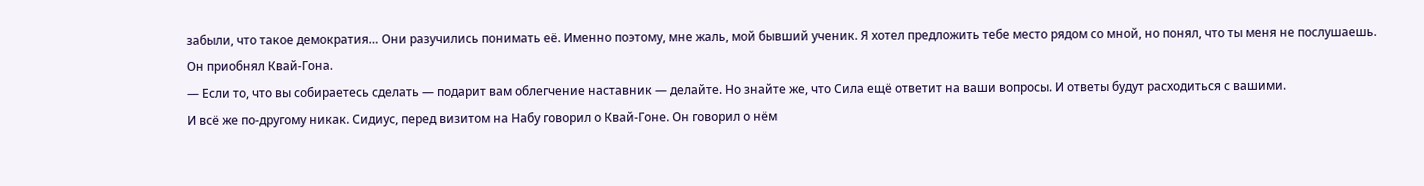забыли, что такое демократия… Они разучились понимать её. Именно поэтому, мне жаль, мой бывший ученик. Я хотел предложить тебе место рядом со мной, но понял, что ты меня не послушаешь.
Он приобнял Квай-Гона.
— Если то, что вы собираетесь сделать — подарит вам облегчение наставник — делайте. Но знайте же, что Сила ещё ответит на ваши вопросы. И ответы будут расходиться с вашими.
И всё же по-другому никак. Сидиус, перед визитом на Набу говорил о Квай-Гоне. Он говорил о нём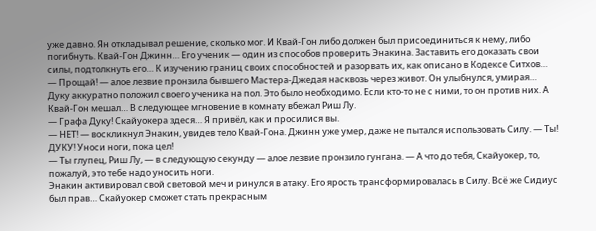уже давно. Ян откладывал решение, сколько мог. И Квай-Гон либо должен был присоединиться к нему, либо погибнуть. Квай-Гон Джинн… Его ученик — один из способов проверить Энакина. Заставить его доказать свои силы, подтолкнуть его… К изучению границ своих способностей и разорвать их, как описано в Кодексе Ситхов…
— Прощай! — алое лезвие пронзила бывшего Мастера-Джедая насквозь через живот. Он улыбнулся, умирая… Дуку аккуратно положил своего ученика на пол. Это было необходимо. Если кто-то не с ними, то он против них. А Квай-Гон мешал… В следующее мгновение в комнату вбежал Риш Лу.
— Графа Дуку! Скайуокера здеся… Я привёл, как и просилися вы.
— НЕТ! — воскликнул Энакин, увидев тело Квай-Гона. Джинн уже умер, даже не пытался использовать Силу. — Ты! ДУКУ! Уноси ноги, пока цел!
— Ты глупец, Риш Лу, — в следующую секунду — алое лезвие пронзило гунгана. — А что до тебя, Скайуокер, то, пожалуй, это тебе надо уносить ноги.
Энакин активировал свой световой меч и ринулся в атаку. Его ярость трансформировалась в Силу. Всё же Сидиус был прав… Скайуокер сможет стать прекрасным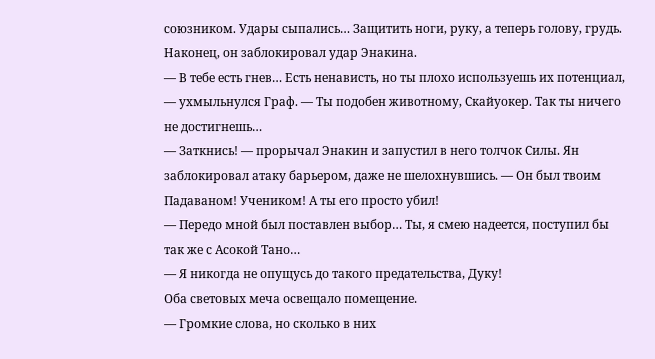союзником. Удары сыпались… Защитить ноги, руку, а теперь голову, грудь. Наконец, он заблокировал удар Энакина.
— В тебе есть гнев… Есть ненависть, но ты плохо используешь их потенциал, — ухмыльнулся Граф. — Ты подобен животному, Скайуокер. Так ты ничего не достигнешь…
— Заткнись! — прорычал Энакин и запустил в него толчок Силы. Ян заблокировал атаку барьером, даже не шелохнувшись. — Он был твоим Падаваном! Учеником! А ты его просто убил!
— Передо мной был поставлен выбор… Ты, я смею надеется, поступил бы так же с Асокой Тано…
— Я никогда не опущусь до такого предательства, Дуку!
Оба световых меча освещало помещение.
— Громкие слова, но сколько в них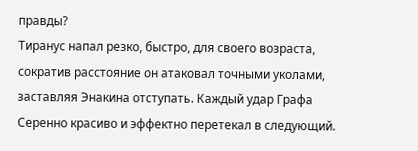правды?
Тиранус напал резко, быстро, для своего возраста, сократив расстояние он атаковал точными уколами, заставляя Энакина отступать. Каждый удар Графа Серенно красиво и эффектно перетекал в следующий.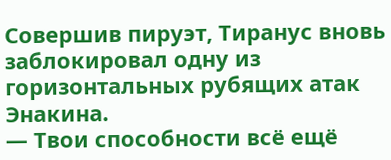Совершив пируэт, Тиранус вновь заблокировал одну из горизонтальных рубящих атак Энакина.
— Твои способности всё ещё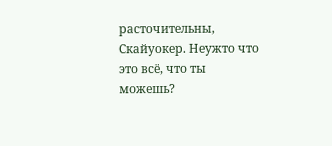расточительны, Скайуокер. Неужто что это всё, что ты можешь?